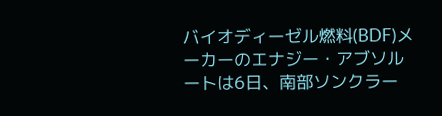バイオディーゼル燃料(BDF)メーカーのエナジー・アブソルートは6日、南部ソンクラー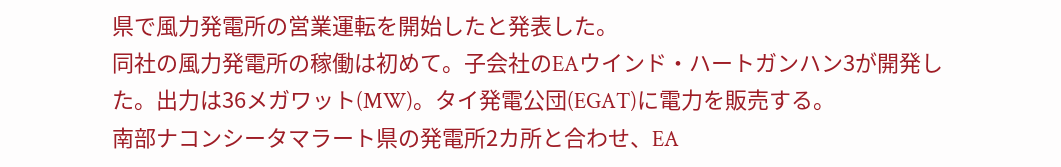県で風力発電所の営業運転を開始したと発表した。
同社の風力発電所の稼働は初めて。子会社のEAウインド・ハートガンハン3が開発した。出力は36メガワット(MW)。タイ発電公団(EGAT)に電力を販売する。
南部ナコンシータマラート県の発電所2カ所と合わせ、EA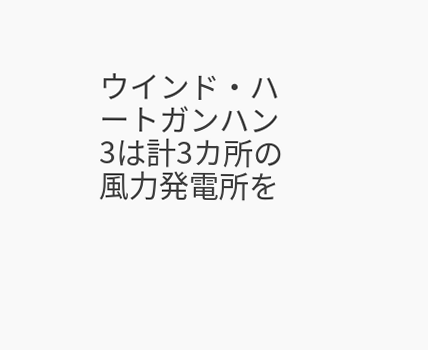ウインド・ハートガンハン3は計3カ所の風力発電所を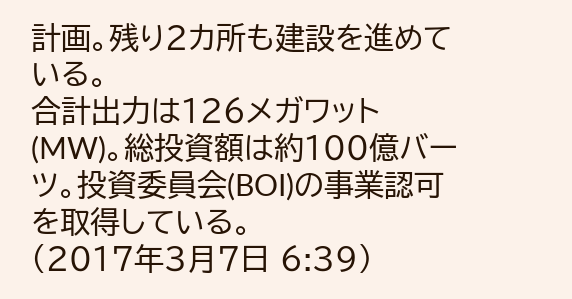計画。残り2カ所も建設を進めている。
合計出力は126メガワット(MW)。総投資額は約100億バーツ。投資委員会(BOI)の事業認可を取得している。
(2017年3月7日 6:39)